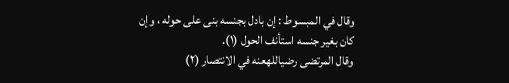وقال في المبسوط : إن بادل بجنسه بنى على حوله ، وإن كان بغير جنسه استأنف الحول (١).
وقال المرتضى رضياللهعنه في الانتصار (٢)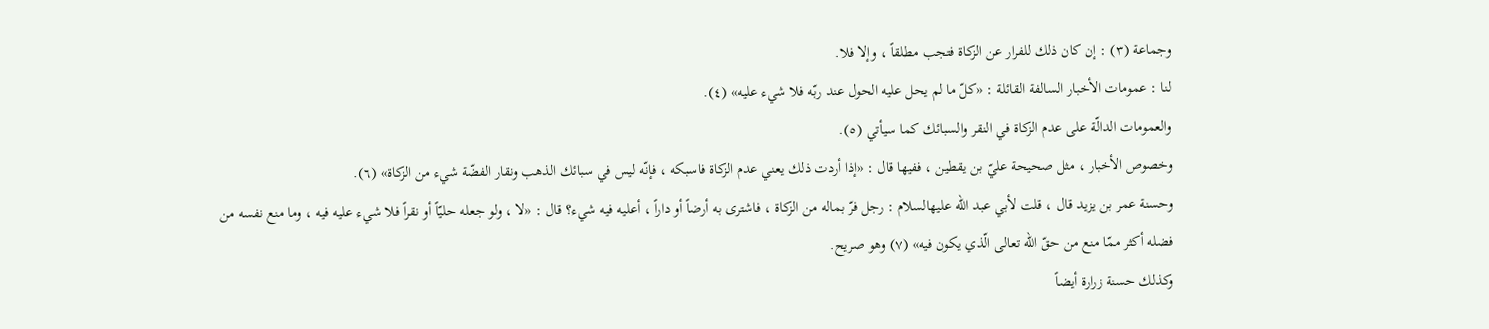وجماعة (٣) : إن كان ذلك للفرار عن الزكاة فتجب مطلقاً ، وإلا فلا.
لنا : عمومات الأخبار السالفة القائلة : «كلّ ما لم يحل عليه الحول عند ربّه فلا شيء عليه» (٤).
والعمومات الدالّة على عدم الزكاة في النقر والسبائك كما سيأتي (٥).
وخصوص الأخبار ، مثل صحيحة عليّ بن يقطين ، ففيها قال : «إذا أردت ذلك يعني عدم الزكاة فاسبكه ، فإنّه ليس في سبائك الذهب ونقار الفضّة شيء من الزكاة» (٦).
وحسنة عمر بن يزيد قال ، قلت لأبي عبد الله عليهالسلام : رجل فرّ بماله من الزكاة ، فاشترى به أرضاً أو داراً ، أعليه فيه شيء؟ قال : «لا ، ولو جعله حليّاً أو نقراً فلا شيء عليه فيه ، وما منع نفسه من فضله أكثر ممّا منع من حقّ الله تعالى الّذي يكون فيه» (٧) وهو صريح.
وكذلك حسنة زرارة أيضاً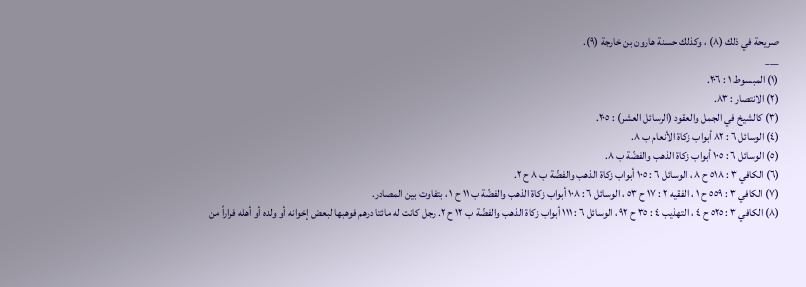صريحة في ذلك (٨) ، وكذلك حسنة هارون بن خارجة (٩).
___
(١) المبسوط ١ : ٢٠٦.
(٢) الانتصار : ٨٣.
(٣) كالشيخ في الجمل والعقود (الرسائل العشر) : ٢٠٥.
(٤) الوسائل ٦ : ٨٢ أبواب زكاة الأنعام ب ٨.
(٥) الوسائل ٦ : ١٠٥ أبواب زكاة الذهب والفضّة ب ٨.
(٦) الكافي ٣ : ٥١٨ ح ٨ ، الوسائل ٦ : ١٠٥ أبواب زكاة الذهب والفضّة ب ٨ ح ٢.
(٧) الكافي ٣ : ٥٥٩ ح ١ ، الفقيه ٢ : ١٧ ح ٥٣ ، الوسائل ٦ : ١٠٨ أبواب زكاة الذهب والفضّة ب ١١ ح ١ ، بتفاوت بين المصادر.
(٨) الكافي ٣ : ٥٢٥ ح ٤ ، التهذيب ٤ : ٣٥ ح ٩٢ ، الوسائل ٦ : ١١١ أبواب زكاة الذهب والفضّة ب ١٢ ح ٢. رجل كانت له مائتا درهم فوهبها لبعض إخوانه أو ولده أو أهله فراراً من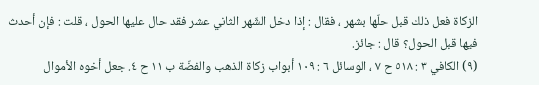الزكاة فعل ذلك قبل حلّها بشهر ، فقال : إذا دخل الشّهر الثاني عشر فقد حال عليها الحول ، قلت : فإن أحدث فيها قبل الحول؟ قال : جائز.
(٩) الكافي ٣ : ٥١٨ ح ٧ ، الوسائل ٦ : ١٠٩ أبواب زكاة الذهب والفضّة ب ١١ ح ٤. جعل أخوه الأموال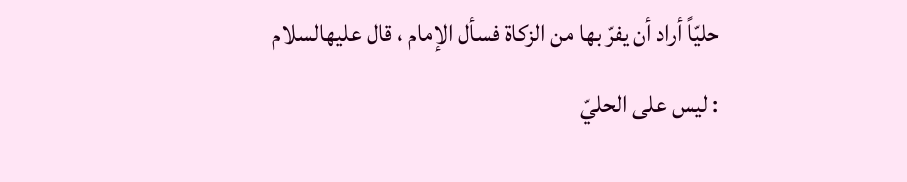حليّاً أراد أن يفرّ بها من الزكاة فسأل الإمام ، قال عليهالسلام : ليس على الحليّ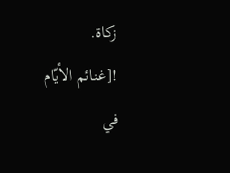زكاة.
![غنائم الأيّام في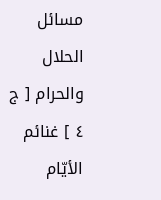مسائل الحلال والحرام [ ج ٤ ] غنائم الأيّام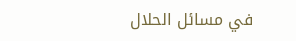في مسائل الحلال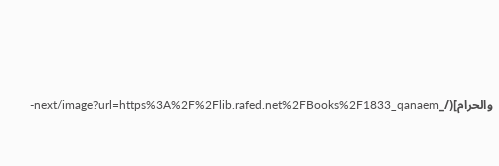والحرام](/_next/image?url=https%3A%2F%2Flib.rafed.net%2FBooks%2F1833_qanaem-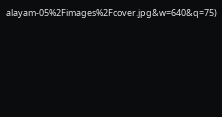alayam-05%2Fimages%2Fcover.jpg&w=640&q=75)